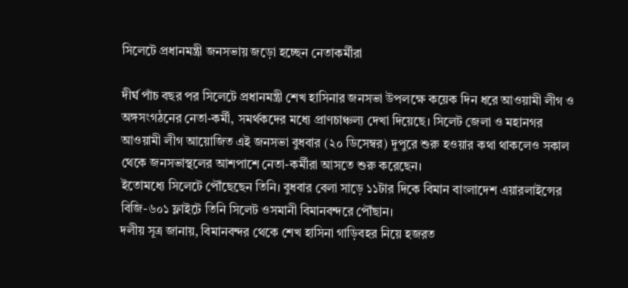সিলেটে প্রধানমন্ত্রী জনসভায় জড়ো হচ্ছেন নেতাকর্মীরা

দীর্ঘ পাঁচ বছর পর সিলেটে প্রধানমন্ত্রী শেখ হাসিনার জনসভা উপলক্ষে কয়েক দিন ধরে আওয়ামী লীগ ও অঙ্গসংগঠনের নেতা-কর্মী, সমর্থকদের মধ্যে প্রাণচাঞ্চল্য দেখা দিয়েছে। সিলেট জেলা ও মহানগর আওয়ামী লীগ আয়োজিত এই জনসভা বুধবার (২০ ডিসেম্বর) দুপুরে শুরু হওয়ার কথা থাকলেও সকাল থেকে জনসভাস্থলের আশপাশে নেতা-কর্মীরা আসতে শুরু করেছেন।
ইতোমধ্যে সিলেটে পৌঁছেছেন তিনি। বুধবার বেলা সাড়ে ১১টার দিকে বিমান বাংলাদেশ এয়ারলাইন্সের বিজি-৬০১ ফ্লাইটে তিনি সিলেট ওসমানী বিমানবন্দরে পৌঁছান।
দলীয় সূত্র জানায়, বিমানবন্দর থেকে শেখ হাসিনা গাড়িবহর নিয়ে হজরত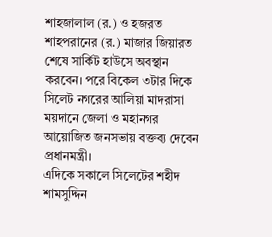শাহজালাল (র.) ও হজরত শাহপরানের (র.) মাজার জিয়ারত শেষে সার্কিট হাউসে অবস্থান করবেন। পরে বিকেল ৩টার দিকে সিলেট নগরের আলিয়া মাদরাসা ময়দানে জেলা ও মহানগর আয়োজিত জনসভায় বক্তব্য দেবেন প্রধানমন্ত্রী।
এদিকে সকালে সিলেটের শহীদ শামসুদ্দিন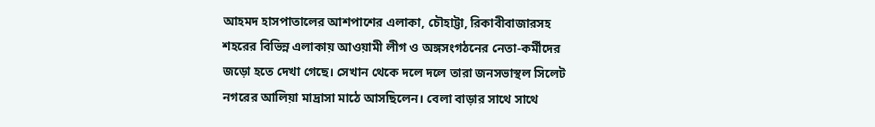আহমদ হাসপাতালের আশপাশের এলাকা, চৌহাট্টা, রিকাবীবাজারসহ শহরের বিভিন্ন এলাকায় আওয়ামী লীগ ও অঙ্গসংগঠনের নেতা-কর্মীদের জড়ো হতে দেখা গেছে। সেখান থেকে দলে দলে তারা জনসভাস্থল সিলেট নগরের আলিয়া মাদ্রাসা মাঠে আসছিলেন। বেলা বাড়ার সাথে সাথে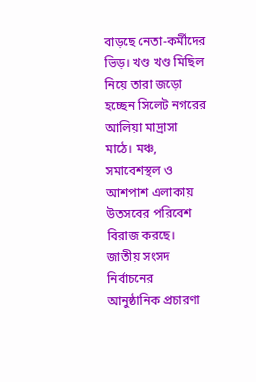বাড়ছে নেতা-কর্মীদের ভিড়। খণ্ড খণ্ড মিছিল নিয়ে তারা জড়ো হচ্ছেন সিলেট নগরের আলিয়া মাদ্রাসা মাঠে। মঞ্চ, সমাবেশস্থল ও আশপাশ এলাকায় উতসবের পরিবেশ বিরাজ করছে।
জাতীয় সংসদ নির্বাচনের আনুষ্ঠানিক প্রচারণা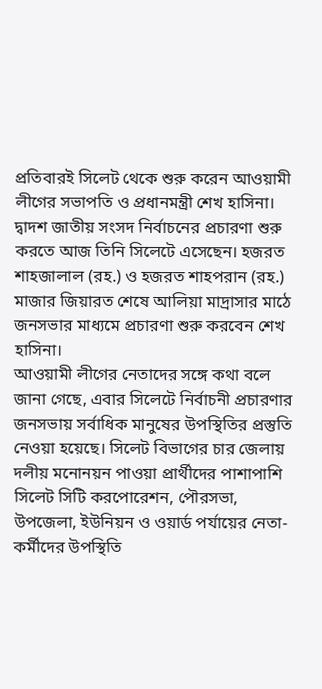প্রতিবারই সিলেট থেকে শুরু করেন আওয়ামী লীগের সভাপতি ও প্রধানমন্ত্রী শেখ হাসিনা। দ্বাদশ জাতীয় সংসদ নির্বাচনের প্রচারণা শুরু করতে আজ তিনি সিলেটে এসেছেন। হজরত শাহজালাল (রহ.) ও হজরত শাহপরান (রহ.) মাজার জিয়ারত শেষে আলিয়া মাদ্রাসার মাঠে জনসভার মাধ্যমে প্রচারণা শুরু করবেন শেখ হাসিনা।
আওয়ামী লীগের নেতাদের সঙ্গে কথা বলে জানা গেছে, এবার সিলেটে নির্বাচনী প্রচারণার জনসভায় সর্বাধিক মানুষের উপস্থিতির প্রস্তুতি নেওয়া হয়েছে। সিলেট বিভাগের চার জেলায় দলীয় মনোনয়ন পাওয়া প্রার্থীদের পাশাপাশি সিলেট সিটি করপোরেশন, পৌরসভা, উপজেলা, ইউনিয়ন ও ওয়ার্ড পর্যায়ের নেতা-কর্মীদের উপস্থিতি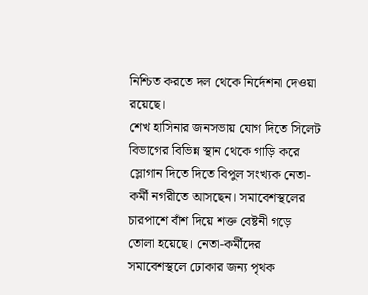নিশ্চিত করতে দল থেকে নির্দেশনা দেওয়া রয়েছে।
শেখ হাসিনার জনসভায় যোগ দিতে সিলেট বিভাগের বিভিন্ন স্থান থেকে গাড়ি করে স্লোগান দিতে দিতে বিপুল সংখ্যক নেতা-কর্মী নগরীতে আসছেন। সমাবেশস্থলের চারপাশে বাঁশ দিয়ে শক্ত বেষ্টনী গড়ে তোলা হয়েছে। নেতা-কর্মীদের সমাবেশস্থলে ঢোকার জন্য পৃথক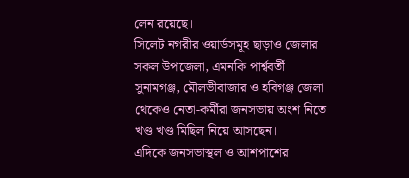লেন রয়েছে।
সিলেট নগরীর ওয়ার্ডসমূহ ছাড়াও জেলার সকল উপজেলা, এমনকি পার্শ্ববর্তী সুনামগঞ্জ, মৌলভীবাজার ও হবিগঞ্জ জেলা থেকেও নেতা-কর্মীরা জনসভায় অংশ নিতে খণ্ড খণ্ড মিছিল নিয়ে আসছেন।
এদিকে জনসভাস্থল ও আশপাশের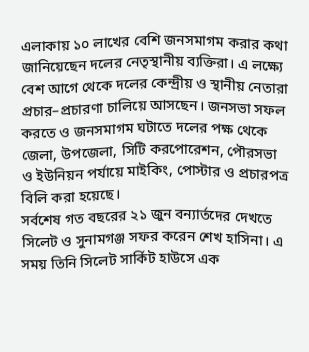এলাকায় ১০ লাখের বেশি জনসমাগম করার কথা জানিয়েছেন দলের নেতৃস্থানীয় ব্যক্তিরা। এ লক্ষ্যে বেশ আগে থেকে দলের কেন্দ্রীয় ও স্থানীয় নেতারা প্রচার–প্রচারণা চালিয়ে আসছেন। জনসভা সফল করতে ও জনসমাগম ঘটাতে দলের পক্ষ থেকে জেলা, উপজেলা, সিটি করপোরেশন, পৌরসভা ও ইউনিয়ন পর্যায়ে মাইকিং, পোস্টার ও প্রচারপত্র বিলি করা হয়েছে।
সর্বশেষ গত বছরের ২১ জুন বন্যার্তদের দেখতে সিলেট ও সুনামগঞ্জ সফর করেন শেখ হাসিনা। এ সময় তিনি সিলেট সার্কিট হাউসে এক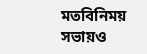মতবিনিময় সভায়ও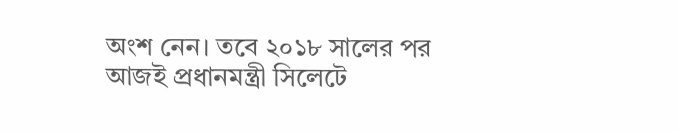অংশ নেন। তবে ২০১৮ সালের পর আজই প্রধানমন্ত্রী সিলেটে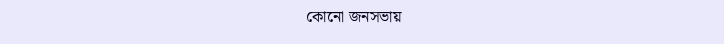কোনো জনসভায়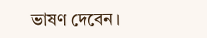ভাষণ দেবেন।